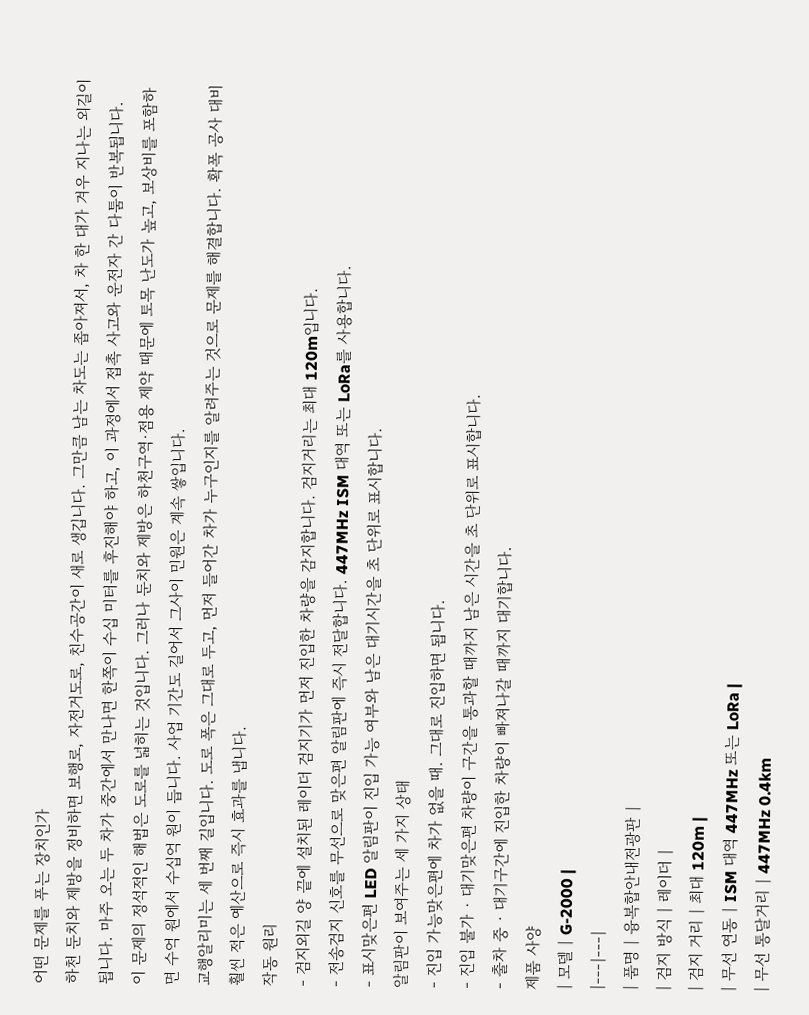어떤 문제를 푸는 장치인가
하천 둔치와 제방을 정비하면 보행로, 자전거도로, 친수공간이 새로 생깁니다. 그만큼 남는 차도는 좁아져서, 차 한 대가 겨우 지나는 외길이 됩니다. 마주 오는 두 차가 중간에서 만나면 한쪽이 수십 미터를 후진해야 하고, 이 과정에서 접촉 사고와 운전자 간 다툼이 반복됩니다.
이 문제의 정석적인 해법은 도로를 넓히는 것입니다. 그러나 둔치와 제방은 하천구역·점용 제약 때문에 토목 난도가 높고, 보상비를 포함하면 수억 원에서 수십억 원이 듭니다. 사업 기간도 길어서 그사이 민원은 계속 쌓입니다.
교행알리미는 세 번째 길입니다. 도로 폭은 그대로 두고, 먼저 들어간 차가 누구인지를 알려주는 것으로 문제를 해결합니다. 확폭 공사 대비 훨씬 적은 예산으로 즉시 효과를 냅니다.
작동 원리
- 검지외길 양 끝에 설치된 레이더 검지기가 먼저 진입한 차량을 감지합니다. 검지거리는 최대 120m입니다.
- 전송검지 신호를 무선으로 맞은편 알림판에 즉시 전달합니다. 447MHz ISM 대역 또는 LoRa를 사용합니다.
- 표시맞은편 LED 알림판이 진입 가능 여부와 남은 대기시간을 초 단위로 표시합니다.
알림판이 보여주는 세 가지 상태
- 진입 가능맞은편에 차가 없을 때. 그대로 진입하면 됩니다.
- 진입 불가 · 대기맞은편 차량이 구간을 통과할 때까지 남은 시간을 초 단위로 표시합니다.
- 출차 중 · 대기구간에 진입한 차량이 빠져나갈 때까지 대기합니다.
제품 사양
| 모델 | G-2000 |
|---|---|
| 품명 | 융복합안내전광판 |
| 검지 방식 | 레이더 |
| 검지 거리 | 최대 120m |
| 무선 연동 | ISM 대역 447MHz 또는 LoRa |
| 무선 통달거리 | 447MHz 0.4km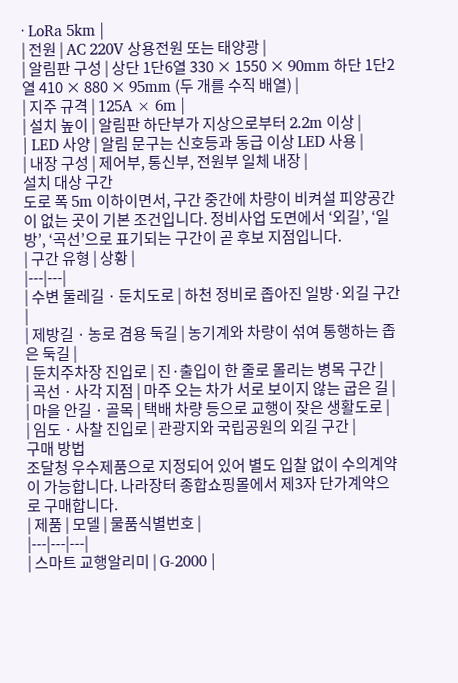· LoRa 5km |
| 전원 | AC 220V 상용전원 또는 태양광 |
| 알림판 구성 | 상단 1단6열 330 × 1550 × 90mm 하단 1단2열 410 × 880 × 95mm (두 개를 수직 배열) |
| 지주 규격 | 125A × 6m |
| 설치 높이 | 알림판 하단부가 지상으로부터 2.2m 이상 |
| LED 사양 | 알림 문구는 신호등과 동급 이상 LED 사용 |
| 내장 구성 | 제어부, 통신부, 전원부 일체 내장 |
설치 대상 구간
도로 폭 5m 이하이면서, 구간 중간에 차량이 비켜설 피양공간이 없는 곳이 기본 조건입니다. 정비사업 도면에서 ‘외길’, ‘일방’, ‘곡선’으로 표기되는 구간이 곧 후보 지점입니다.
| 구간 유형 | 상황 |
|---|---|
| 수변 둘레길 · 둔치도로 | 하천 정비로 좁아진 일방·외길 구간 |
| 제방길 · 농로 겸용 둑길 | 농기계와 차량이 섞여 통행하는 좁은 둑길 |
| 둔치주차장 진입로 | 진·출입이 한 줄로 몰리는 병목 구간 |
| 곡선 · 사각 지점 | 마주 오는 차가 서로 보이지 않는 굽은 길 |
| 마을 안길 · 골목 | 택배 차량 등으로 교행이 잦은 생활도로 |
| 임도 · 사찰 진입로 | 관광지와 국립공원의 외길 구간 |
구매 방법
조달청 우수제품으로 지정되어 있어 별도 입찰 없이 수의계약이 가능합니다. 나라장터 종합쇼핑몰에서 제3자 단가계약으로 구매합니다.
| 제품 | 모델 | 물품식별번호 |
|---|---|---|
| 스마트 교행알리미 | G-2000 |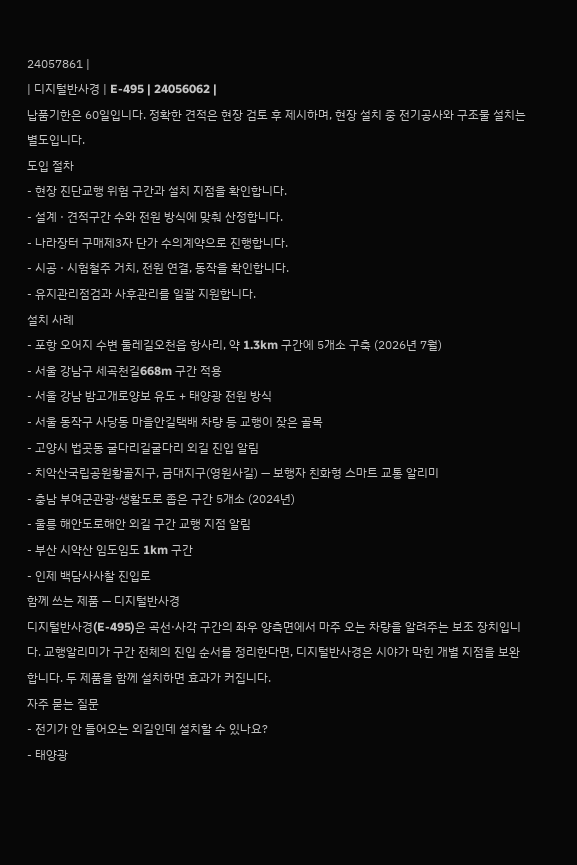24057861 |
| 디지털반사경 | E-495 | 24056062 |
납품기한은 60일입니다. 정확한 견적은 현장 검토 후 제시하며, 현장 설치 중 전기공사와 구조물 설치는 별도입니다.
도입 절차
- 현장 진단교행 위험 구간과 설치 지점을 확인합니다.
- 설계 · 견적구간 수와 전원 방식에 맞춰 산정합니다.
- 나라장터 구매제3자 단가 수의계약으로 진행합니다.
- 시공 · 시험철주 거치, 전원 연결, 동작을 확인합니다.
- 유지관리점검과 사후관리를 일괄 지원합니다.
설치 사례
- 포항 오어지 수변 둘레길오천읍 항사리, 약 1.3km 구간에 5개소 구축 (2026년 7월)
- 서울 강남구 세곡천길668m 구간 적용
- 서울 강남 밤고개로양보 유도 + 태양광 전원 방식
- 서울 동작구 사당동 마을안길택배 차량 등 교행이 잦은 골목
- 고양시 법곳동 굴다리길굴다리 외길 진입 알림
- 치악산국립공원황골지구, 금대지구(영원사길) — 보행자 친화형 스마트 교통 알리미
- 충남 부여군관광·생활도로 좁은 구간 5개소 (2024년)
- 울릉 해안도로해안 외길 구간 교행 지점 알림
- 부산 시약산 임도임도 1km 구간
- 인제 백담사사찰 진입로
함께 쓰는 제품 — 디지털반사경
디지털반사경(E-495)은 곡선·사각 구간의 좌우 양측면에서 마주 오는 차량을 알려주는 보조 장치입니다. 교행알리미가 구간 전체의 진입 순서를 정리한다면, 디지털반사경은 시야가 막힌 개별 지점을 보완합니다. 두 제품을 함께 설치하면 효과가 커집니다.
자주 묻는 질문
- 전기가 안 들어오는 외길인데 설치할 수 있나요?
- 태양광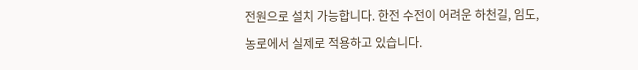전원으로 설치 가능합니다. 한전 수전이 어려운 하천길, 임도, 농로에서 실제로 적용하고 있습니다.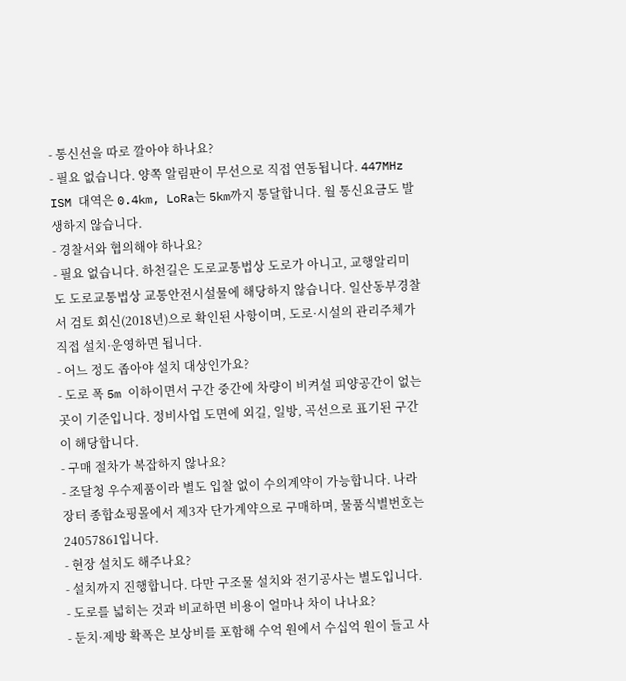- 통신선을 따로 깔아야 하나요?
- 필요 없습니다. 양쪽 알림판이 무선으로 직접 연동됩니다. 447MHz ISM 대역은 0.4km, LoRa는 5km까지 통달합니다. 월 통신요금도 발생하지 않습니다.
- 경찰서와 협의해야 하나요?
- 필요 없습니다. 하천길은 도로교통법상 도로가 아니고, 교행알리미도 도로교통법상 교통안전시설물에 해당하지 않습니다. 일산동부경찰서 검토 회신(2018년)으로 확인된 사항이며, 도로·시설의 관리주체가 직접 설치·운영하면 됩니다.
- 어느 정도 좁아야 설치 대상인가요?
- 도로 폭 5m 이하이면서 구간 중간에 차량이 비켜설 피양공간이 없는 곳이 기준입니다. 정비사업 도면에 외길, 일방, 곡선으로 표기된 구간이 해당합니다.
- 구매 절차가 복잡하지 않나요?
- 조달청 우수제품이라 별도 입찰 없이 수의계약이 가능합니다. 나라장터 종합쇼핑몰에서 제3자 단가계약으로 구매하며, 물품식별번호는 24057861입니다.
- 현장 설치도 해주나요?
- 설치까지 진행합니다. 다만 구조물 설치와 전기공사는 별도입니다.
- 도로를 넓히는 것과 비교하면 비용이 얼마나 차이 나나요?
- 둔치·제방 확폭은 보상비를 포함해 수억 원에서 수십억 원이 들고 사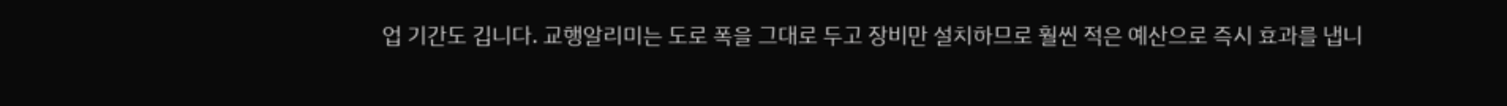업 기간도 깁니다. 교행알리미는 도로 폭을 그대로 두고 장비만 설치하므로 훨씬 적은 예산으로 즉시 효과를 냅니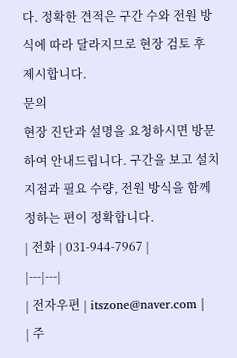다. 정확한 견적은 구간 수와 전원 방식에 따라 달라지므로 현장 검토 후 제시합니다.
문의
현장 진단과 설명을 요청하시면 방문하여 안내드립니다. 구간을 보고 설치 지점과 필요 수량, 전원 방식을 함께 정하는 편이 정확합니다.
| 전화 | 031-944-7967 |
|---|---|
| 전자우편 | itszone@naver.com |
| 주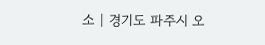소 | 경기도 파주시 오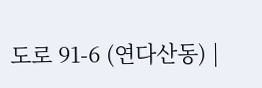도로 91-6 (연다산동) |